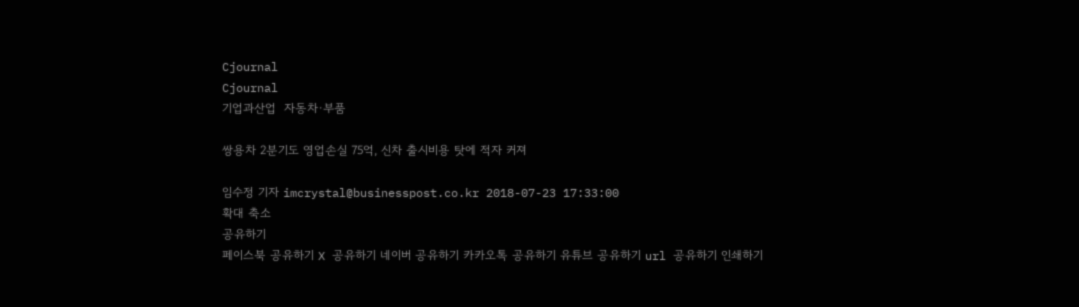Cjournal
Cjournal
기업과산업  자동차·부품

쌍용차 2분기도 영업손실 75억, 신차 출시비용 탓에 적자 커져

임수정 기자 imcrystal@businesspost.co.kr 2018-07-23 17:33:00
확대 축소
공유하기
페이스북 공유하기 X 공유하기 네이버 공유하기 카카오톡 공유하기 유튜브 공유하기 url 공유하기 인쇄하기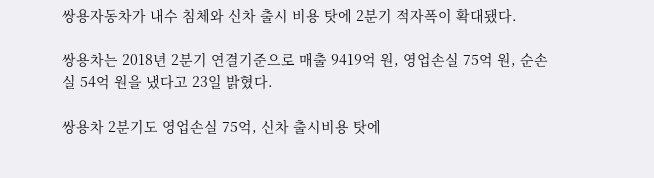쌍용자동차가 내수 침체와 신차 출시 비용 탓에 2분기 적자폭이 확대됐다.

쌍용차는 2018년 2분기 연결기준으로 매출 9419억 원, 영업손실 75억 원, 순손실 54억 원을 냈다고 23일 밝혔다.

쌍용차 2분기도 영업손실 75억, 신차 출시비용 탓에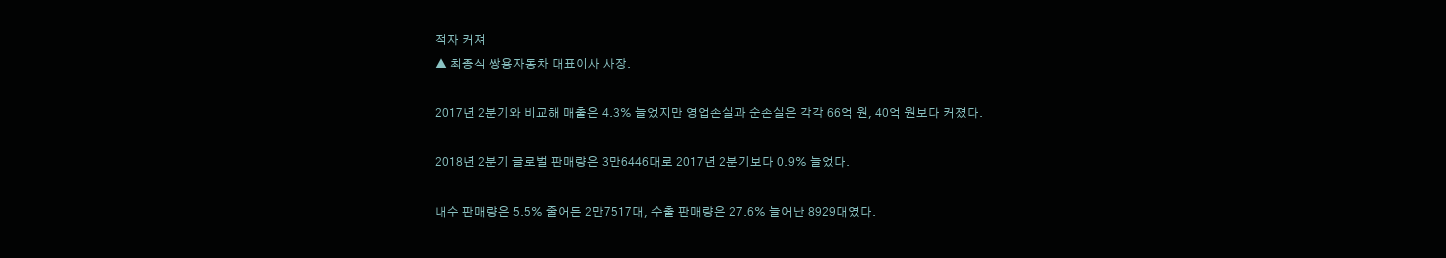적자 커져
▲ 최종식 쌍용자동차 대표이사 사장.

2017년 2분기와 비교해 매출은 4.3% 늘었지만 영업손실과 순손실은 각각 66억 원, 40억 원보다 커졌다.

2018년 2분기 글로벌 판매량은 3만6446대로 2017년 2분기보다 0.9% 늘었다.

내수 판매량은 5.5% 줄어든 2만7517대, 수출 판매량은 27.6% 늘어난 8929대였다.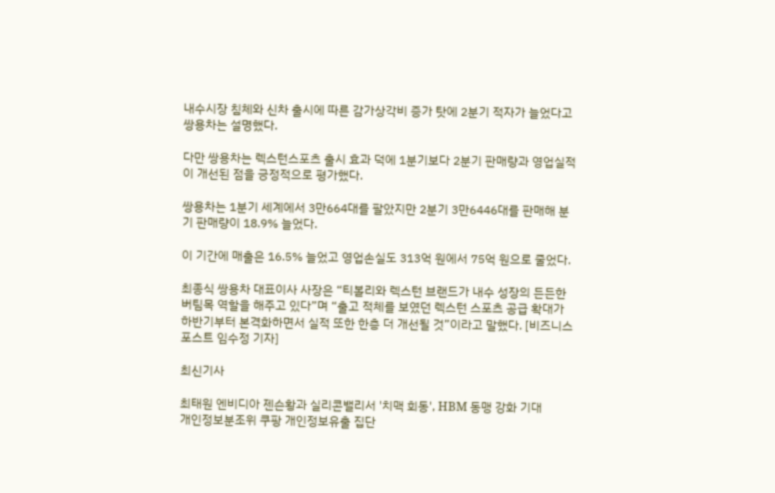내수시장 침체와 신차 출시에 따른 감가상각비 증가 탓에 2분기 적자가 늘었다고 쌍용차는 설명했다.

다만 쌍용차는 렉스턴스포츠 출시 효과 덕에 1분기보다 2분기 판매량과 영업실적이 개선된 점을 긍정적으로 평가했다.

쌍용차는 1분기 세계에서 3만664대를 팔았지만 2분기 3만6446대를 판매해 분기 판매량이 18.9% 늘었다.

이 기간에 매출은 16.5% 늘었고 영업손실도 313억 원에서 75억 원으로 줄었다.

최종식 쌍용차 대표이사 사장은 “티볼리와 렉스턴 브랜드가 내수 성장의 든든한 버팀목 역할을 해주고 있다”며 “출고 적체를 보였던 렉스턴 스포츠 공급 확대가 하반기부터 본격화하면서 실적 또한 한층 더 개선될 것”이라고 말했다. [비즈니스포스트 임수정 기자]

최신기사

최태원 엔비디아 젠슨황과 실리콘밸리서 '치맥 회동', HBM 동맹 강화 기대
개인정보분조위 쿠팡 개인정보유출 집단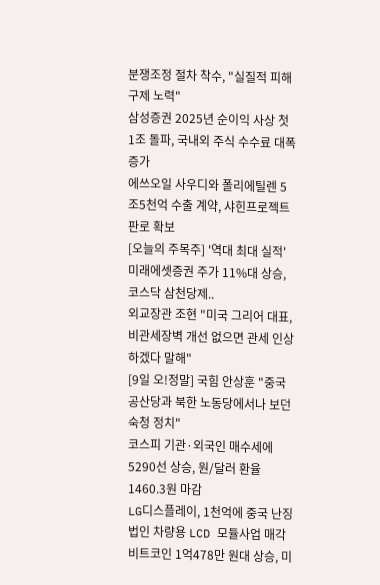분쟁조정 절차 착수, "실질적 피해 구제 노력"
삼성증권 2025년 순이익 사상 첫 1조 돌파, 국내외 주식 수수료 대폭 증가
에쓰오일 사우디와 폴리에틸렌 5조5천억 수출 계약, 샤힌프로젝트 판로 확보
[오늘의 주목주] '역대 최대 실적' 미래에셋증권 주가 11%대 상승, 코스닥 삼천당제..
외교장관 조현 "미국 그리어 대표, 비관세장벽 개선 없으면 관세 인상하겠다 말해"
[9일 오!정말] 국힘 안상훈 "중국 공산당과 북한 노동당에서나 보던 숙청 정치"
코스피 기관·외국인 매수세에 5290선 상승, 원/달러 환율 1460.3원 마감
LG디스플레이, 1천억에 중국 난징법인 차량용 LCD 모듈사업 매각
비트코인 1억478만 원대 상승, 미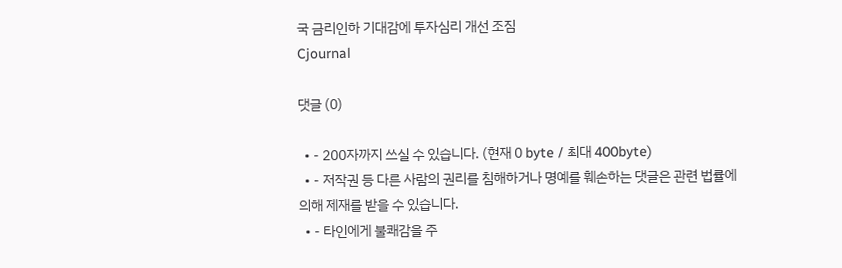국 금리인하 기대감에 투자심리 개선 조짐
Cjournal

댓글 (0)

  • - 200자까지 쓰실 수 있습니다. (현재 0 byte / 최대 400byte)
  • - 저작권 등 다른 사람의 권리를 침해하거나 명예를 훼손하는 댓글은 관련 법률에 의해 제재를 받을 수 있습니다.
  • - 타인에게 불쾌감을 주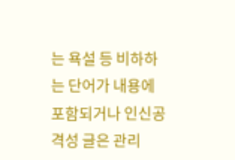는 욕설 등 비하하는 단어가 내용에 포함되거나 인신공격성 글은 관리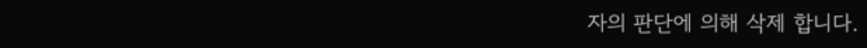자의 판단에 의해 삭제 합니다.